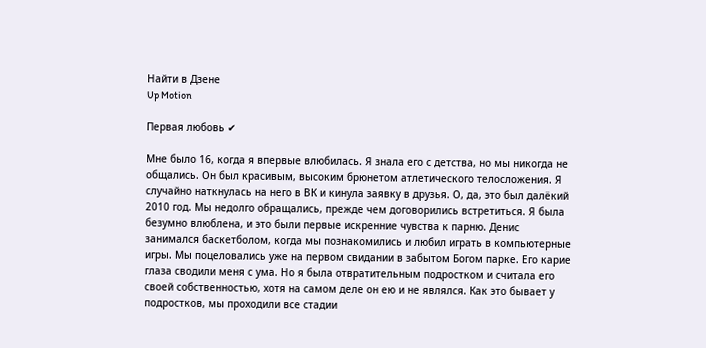Найти в Дзене
Up Motion

Первая любовь ✔

Мне было 16, когда я впервые влюбилась. Я знала его с детства, но мы никогда не общались. Он был красивым, высоким брюнетом атлетического телосложения. Я случайно наткнулась на него в ВК и кинула заявку в друзья. О, да, это был далёкий 2010 год. Мы недолго обращались, прежде чем договорились встретиться. Я была безумно влюблена, и это были первые искренние чувства к парню. Денис занимался баскетболом, когда мы познакомились и любил играть в компьютерные игры. Мы поцеловались уже на первом свидании в забытом Богом парке. Его карие глаза сводили меня с ума. Но я была отвратительным подростком и считала его своей собственностью, хотя на самом деле он ею и не являлся. Как это бывает у подростков, мы проходили все стадии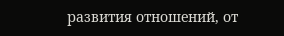развития отношений, от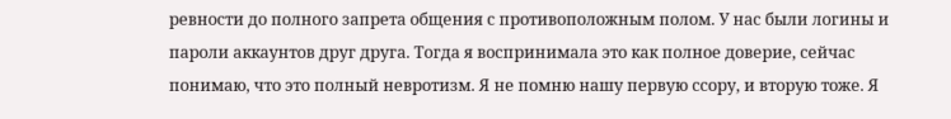ревности до полного запрета общения с противоположным полом. У нас были логины и пароли аккаунтов друг друга. Тогда я воспринимала это как полное доверие, сейчас понимаю, что это полный невротизм. Я не помню нашу первую ссору, и вторую тоже. Я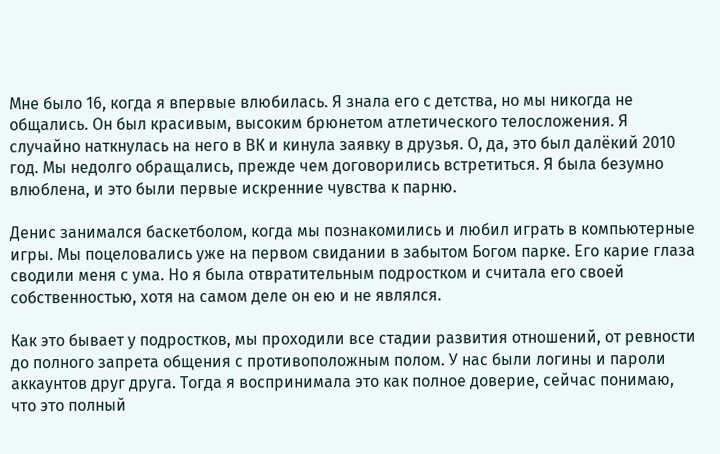Мне было 16, когда я впервые влюбилась. Я знала его с детства, но мы никогда не общались. Он был красивым, высоким брюнетом атлетического телосложения. Я случайно наткнулась на него в ВК и кинула заявку в друзья. О, да, это был далёкий 2010 год. Мы недолго обращались, прежде чем договорились встретиться. Я была безумно влюблена, и это были первые искренние чувства к парню.

Денис занимался баскетболом, когда мы познакомились и любил играть в компьютерные игры. Мы поцеловались уже на первом свидании в забытом Богом парке. Его карие глаза сводили меня с ума. Но я была отвратительным подростком и считала его своей собственностью, хотя на самом деле он ею и не являлся.

Как это бывает у подростков, мы проходили все стадии развития отношений, от ревности до полного запрета общения с противоположным полом. У нас были логины и пароли аккаунтов друг друга. Тогда я воспринимала это как полное доверие, сейчас понимаю, что это полный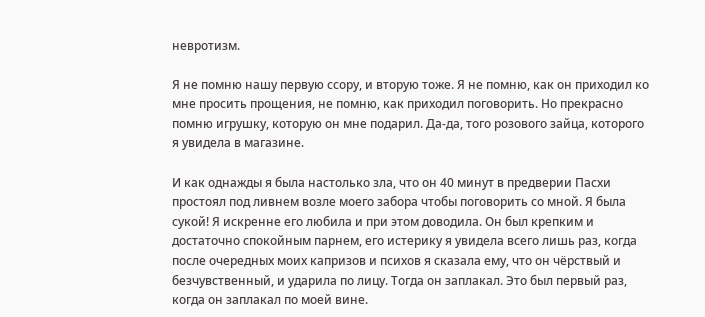невротизм.

Я не помню нашу первую ссору, и вторую тоже. Я не помню, как он приходил ко мне просить прощения, не помню, как приходил поговорить. Но прекрасно помню игрушку, которую он мне подарил. Да-да, того розового зайца, которого я увидела в магазине.

И как однажды я была настолько зла, что он 40 минут в предверии Пасхи простоял под ливнем возле моего забора чтобы поговорить со мной. Я была сукой! Я искренне его любила и при этом доводила. Он был крепким и достаточно спокойным парнем, его истерику я увидела всего лишь раз, когда после очередных моих капризов и психов я сказала ему, что он чёрствый и безчувственный, и ударила по лицу. Тогда он заплакал. Это был первый раз, когда он заплакал по моей вине.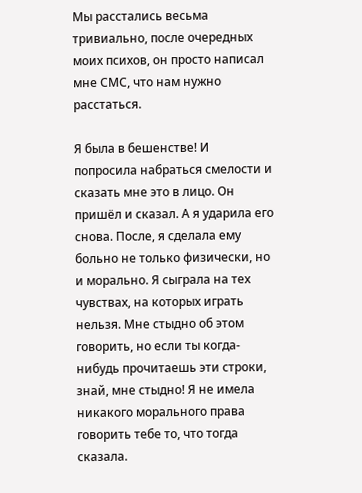Мы расстались весьма тривиально, после очередных моих психов, он просто написал мне СМС, что нам нужно расстаться.

Я была в бешенстве! И попросила набраться смелости и сказать мне это в лицо. Он пришёл и сказал. А я ударила его снова. После, я сделала ему больно не только физически, но и морально. Я сыграла на тех чувствах, на которых играть нельзя. Мне стыдно об этом говорить, но если ты когда-нибудь прочитаешь эти строки, знай, мне стыдно! Я не имела никакого морального права говорить тебе то, что тогда сказала.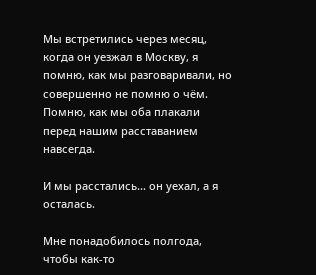Мы встретились через месяц, когда он уезжал в Москву, я помню, как мы разговаривали, но совершенно не помню о чём. Помню, как мы оба плакали перед нашим расставанием навсегда.

И мы расстались... он уехал, а я осталась.

Мне понадобилось полгода, чтобы как-то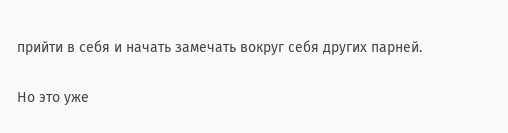прийти в себя и начать замечать вокруг себя других парней.

Но это уже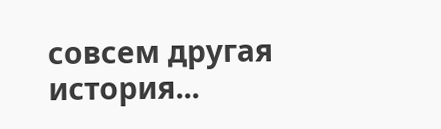совсем другая история...